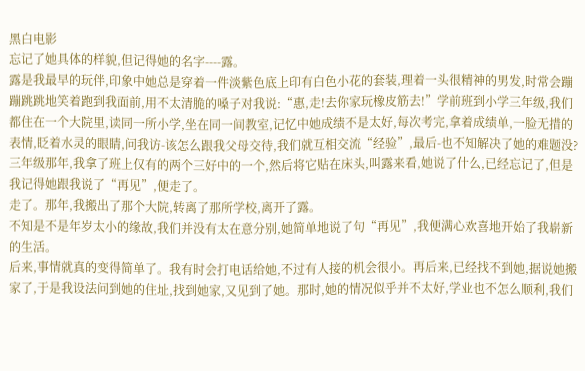黑白电影
忘记了她具体的样貌,但记得她的名字----露。
露是我最早的玩伴,印象中她总是穿着一件淡紫色底上印有白色小花的套装,理着一头很精神的男发,时常会蹦蹦跳跳地笑着跑到我面前,用不太清脆的嗓子对我说:“惠,走!去你家玩橡皮筋去!”学前班到小学三年级,我们都住在一个大院里,读同一所小学,坐在同一间教室,记忆中她成绩不是太好,每次考完,拿着成绩单,一脸无措的表情,眨着水灵的眼睛,问我访-该怎么跟我父母交待,我们就互相交流“经验”,最后-也不知解决了她的难题没?
三年级那年,我拿了班上仅有的两个三好中的一个,然后将它贴在床头,叫露来看,她说了什么,已经忘记了,但是我记得她跟我说了“再见”,便走了。
走了。那年,我搬出了那个大院,转离了那所学校,离开了露。
不知是不是年岁太小的缘故,我们并没有太在意分别,她简单地说了句“再见”,我便满心欢喜地开始了我崭新的生活。
后来,事情就真的变得简单了。我有时会打电话给她,不过有人接的机会很小。再后来,已经找不到她,据说她搬家了,于是我设法问到她的住址,找到她家,又见到了她。那时,她的情况似乎并不太好,学业也不怎么顺利,我们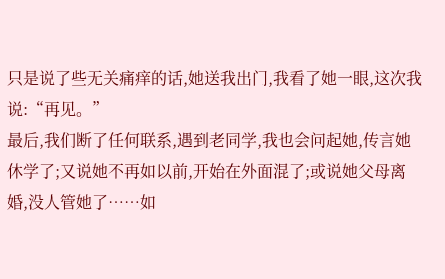只是说了些无关痛痒的话,她送我出门,我看了她一眼,这次我说:“再见。”
最后,我们断了任何联系,遇到老同学,我也会问起她,传言她休学了;又说她不再如以前,开始在外面混了;或说她父母离婚,没人管她了……如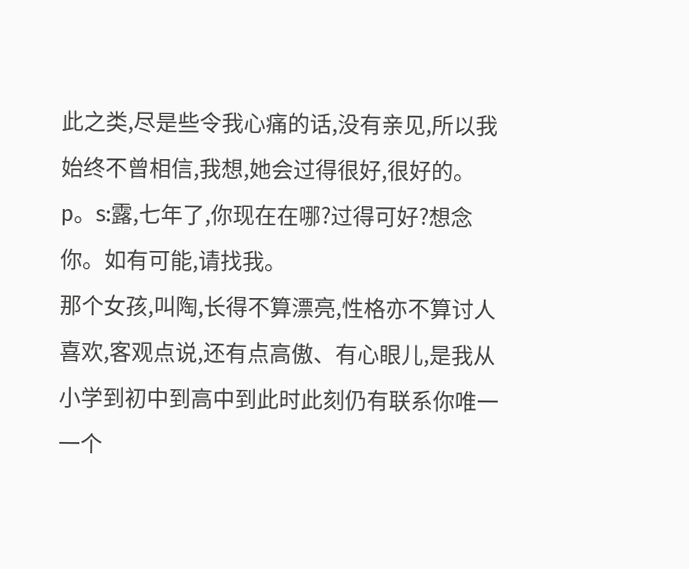此之类,尽是些令我心痛的话,没有亲见,所以我始终不曾相信,我想,她会过得很好,很好的。
p。s:露,七年了,你现在在哪?过得可好?想念你。如有可能,请找我。
那个女孩,叫陶,长得不算漂亮,性格亦不算讨人喜欢,客观点说,还有点高傲、有心眼儿,是我从小学到初中到高中到此时此刻仍有联系你唯一一个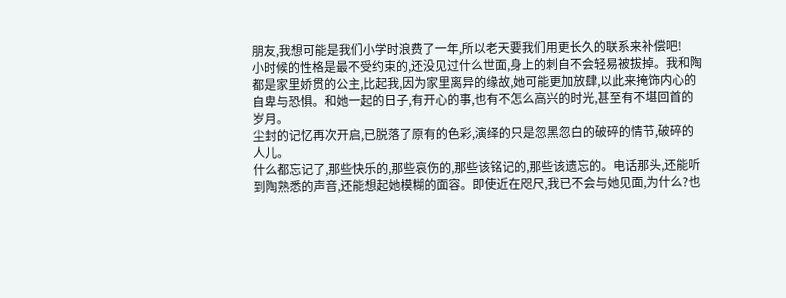朋友,我想可能是我们小学时浪费了一年,所以老天要我们用更长久的联系来补偿吧!
小时候的性格是最不受约束的,还没见过什么世面,身上的刺自不会轻易被拔掉。我和陶都是家里娇贯的公主,比起我,因为家里离异的缘故,她可能更加放肆,以此来掩饰内心的自卑与恐惧。和她一起的日子,有开心的事,也有不怎么高兴的时光,甚至有不堪回首的岁月。
尘封的记忆再次开启,已脱落了原有的色彩,演绎的只是忽黑忽白的破碎的情节,破碎的人儿。
什么都忘记了,那些快乐的,那些哀伤的,那些该铭记的,那些该遗忘的。电话那头,还能听到陶熟悉的声音,还能想起她模糊的面容。即使近在咫尺,我已不会与她见面,为什么?也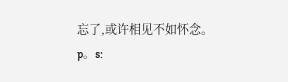忘了,或许相见不如怀念。
p。s: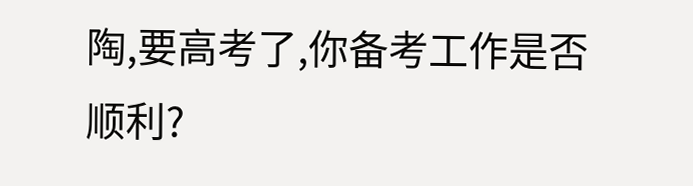陶,要高考了,你备考工作是否顺利?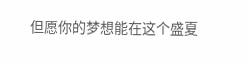但愿你的梦想能在这个盛夏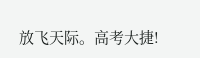放飞天际。高考大捷!